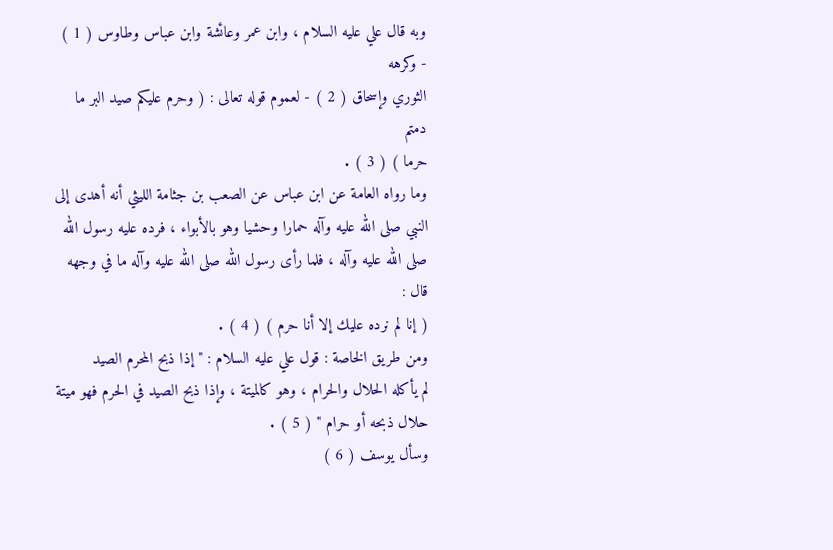وبه قال علي عليه السلام ، وابن عمر وعائشة وابن عباس وطاوس ( 1 ) - وكرهه
الثوري وإسحاق ( 2 ) - لعموم قوله تعالى : ( وحرم عليكم صيد البر ما دمتم
حرما ) ( 3 ) .
وما رواه العامة عن ابن عباس عن الصعب بن جثامة الليثي أنه أهدى إلى
النبي صلى الله عليه وآله حمارا وحشيا وهو بالأبواء ، فرده عليه رسول الله
صلى الله عليه وآله ، فلما رأى رسول الله صلى الله عليه وآله ما في وجهه قال :
( إنا لم نرده عليك إلا أنا حرم ) ( 4 ) .
ومن طريق الخاصة : قول علي عليه السلام : " إذا ذبح المحرم الصيد
لم يأكله الحلال والحرام ، وهو كالميتة ، وإذا ذبح الصيد في الحرم فهو ميتة
حلال ذبحه أو حرام " ( 5 ) .
وسأل يوسف ( 6 )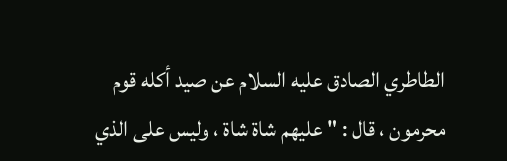الطاطري الصادق عليه السلام عن صيد أكله قوم
محرمون ، قال : " عليهم شاة شاة ، وليس على الذي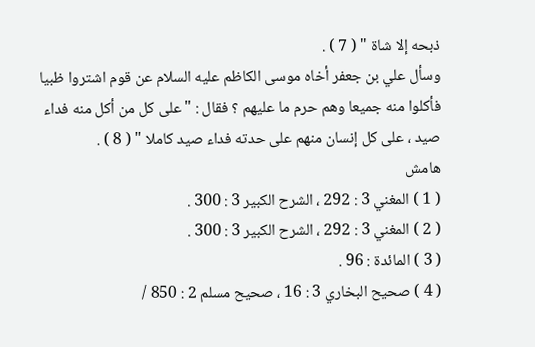ذبحه إلا شاة " ( 7 ) .
وسأل علي بن جعفر أخاه موسى الكاظم عليه السلام عن قوم اشتروا ظبيا
فأكلوا منه جميعا وهم حرم ما عليهم ؟ فقال : " على كل من أكل منه فداء
صيد ، على كل إنسان منهم على حدته فداء صيد كاملا " ( 8 ) .
هامش
( 1 ) المغني 3 : 292 ، الشرح الكبير 3 : 300 .
( 2 ) المغني 3 : 292 ، الشرح الكبير 3 : 300 .
( 3 ) المائدة : 96 .
( 4 ) صحيح البخاري 3 : 16 ، صحيح مسلم 2 : 850 /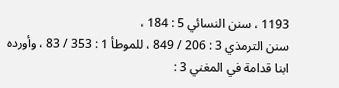1193 ، سنن النسائي 5 : 184 ،
سنن الترمذي 3 : 206 / 849 ، للموطأ 1 : 353 / 83 ، وأورده ابنا قدامة في المغني 3 :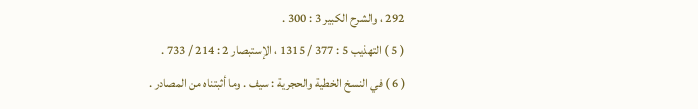292 ، والشرح الكبير 3 : 300 .
( 5 ) التهذيب 5 : 377 / 1315 ، الإستبصار 2 : 214 / 733 .
( 6 ) في النسخ الخطية والحجرية : سيف . وما أثبتناه من المصادر .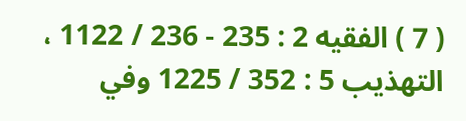( 7 ) الفقيه 2 : 235 - 236 / 1122 ، التهذيب 5 : 352 / 1225 وفي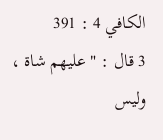الكافي 4 : 391
3 قال : " عليهم شاة ، وليس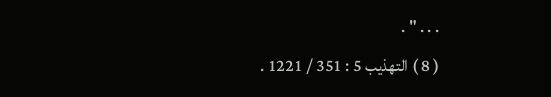. . . " .
( 8 ) التهذيب 5 : 351 / 1221 .